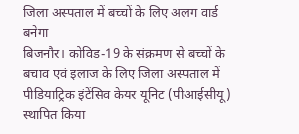जिला अस्पताल में बच्चों के लिए अलग वार्ड बनेगा
बिजनौर। कोविड-19 के संक्रमण से बच्चों के बचाव एवं इलाज के लिए जिला अस्पताल में पीडियाट्रिक इंटेंसिव केयर यूनिट (पीआईसीयू) स्थापित किया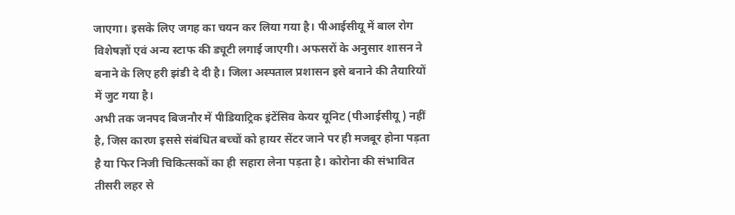जाएगा। इसके लिए जगह का चयन कर लिया गया है। पीआईसीयू में बाल रोग विशेषज्ञों एवं अन्य स्टाफ की ड्यूटी लगाई जाएगी। अफसरों के अनुसार शासन ने बनाने के लिए हरी झंडी दे दी है। जिला अस्पताल प्रशासन इसे बनाने की तैयारियों में जुट गया है।
अभी तक जनपद बिजनौर में पीडियाट्रिक इंटेंसिव केयर यूनिट (पीआईसीयू) नहीं है, जिस कारण इससे संबंधित बच्चों को हायर सेंटर जाने पर ही मजबूर होना पड़ता है या फिर निजी चिकित्सकों का ही सहारा लेना पड़ता है। कोरोना की संभावित तीसरी लहर से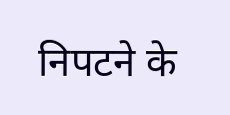निपटने के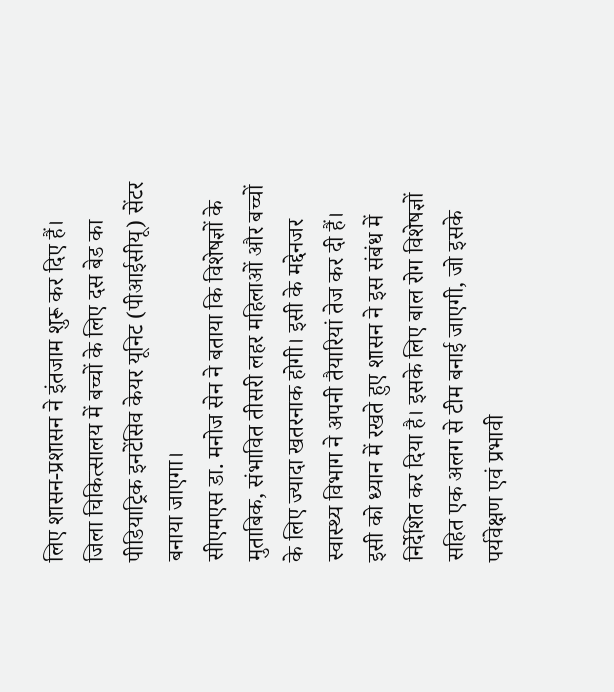लिए शासन-प्रशासन ने इंतजाम शुरू कर दिए हैं। जिला चिकित्सालय में बच्चों के लिए दस बेड का पीडियाट्रिक इनटेंसिव केयर यूनिट (पीआईसीयू) सेंटर बनाया जाएगा।
सीएमएस डा. मनोज सेन ने बताया कि विशेषज्ञों के मुताबिक, संभावित तीसरी लहर महिलाओं और बच्चों के लिए ज्यादा खतरनाक होगी। इसी के मद्देनजर स्वास्थ्य विभाग ने अपनी तैयारियां तेज कर दी हैं। इसी को ध्यान में रखते हुए शासन ने इस संबंध में निर्देशित कर दिया है। इसके लिए बाल रोग विशेषज्ञों सहित एक अलग से टीम बनाई जाएगी, जो इसके पर्यवेक्षण एवं प्रभावी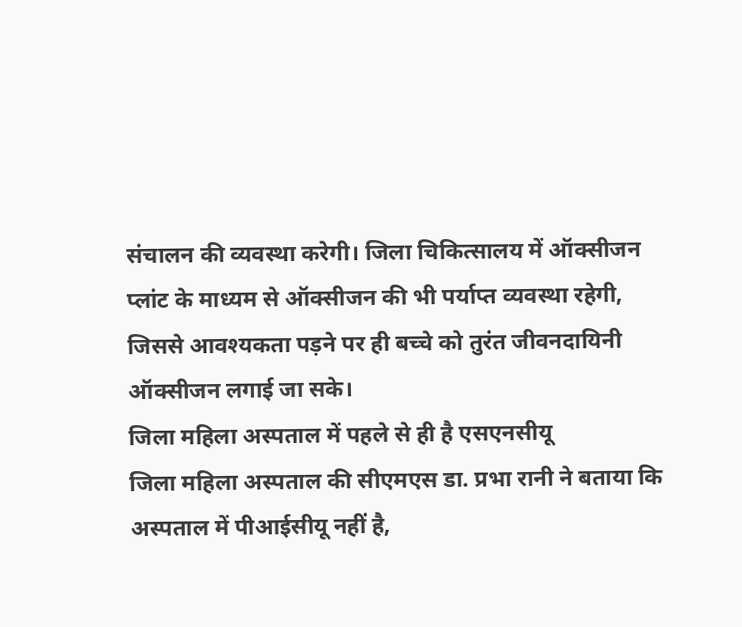संचालन की व्यवस्था करेगी। जिला चिकित्सालय में ऑक्सीजन प्लांट के माध्यम से ऑक्सीजन की भी पर्याप्त व्यवस्था रहेगी, जिससे आवश्यकता पड़ने पर ही बच्चे को तुरंत जीवनदायिनी ऑक्सीजन लगाई जा सके।
जिला महिला अस्पताल में पहले से ही है एसएनसीयू
जिला महिला अस्पताल की सीएमएस डा. प्रभा रानी ने बताया कि अस्पताल में पीआईसीयू नहीं है,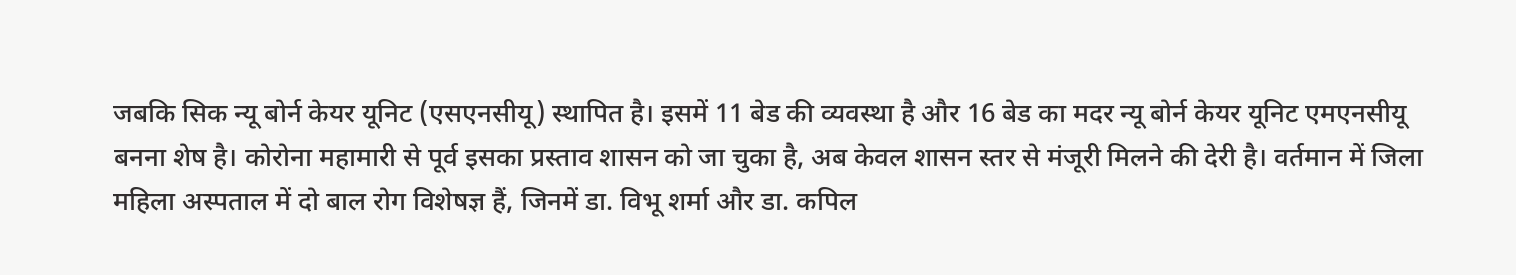जबकि सिक न्यू बोर्न केयर यूनिट (एसएनसीयू) स्थापित है। इसमें 11 बेड की व्यवस्था है और 16 बेड का मदर न्यू बोर्न केयर यूनिट एमएनसीयू बनना शेष है। कोरोना महामारी से पूर्व इसका प्रस्ताव शासन को जा चुका है, अब केवल शासन स्तर से मंजूरी मिलने की देरी है। वर्तमान में जिला महिला अस्पताल में दो बाल रोग विशेषज्ञ हैं, जिनमें डा. विभू शर्मा और डा. कपिल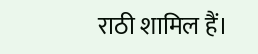राठी शामिल हैं।